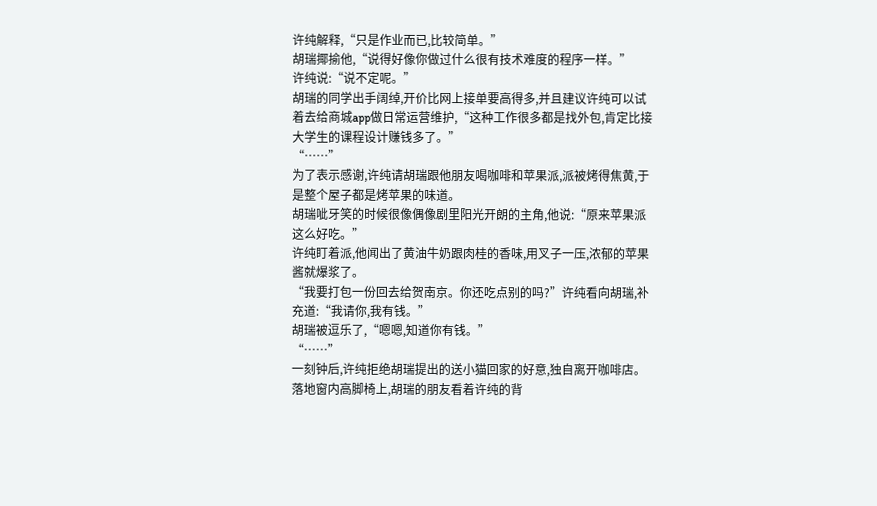许纯解释,“只是作业而已,比较简单。”
胡瑞揶揄他,“说得好像你做过什么很有技术难度的程序一样。”
许纯说:“说不定呢。”
胡瑞的同学出手阔绰,开价比网上接单要高得多,并且建议许纯可以试着去给商城app做日常运营维护,“这种工作很多都是找外包,肯定比接大学生的课程设计赚钱多了。”
“……”
为了表示感谢,许纯请胡瑞跟他朋友喝咖啡和苹果派,派被烤得焦黄,于是整个屋子都是烤苹果的味道。
胡瑞呲牙笑的时候很像偶像剧里阳光开朗的主角,他说:“原来苹果派这么好吃。”
许纯盯着派,他闻出了黄油牛奶跟肉桂的香味,用叉子一压,浓郁的苹果酱就爆浆了。
“我要打包一份回去给贺南京。你还吃点别的吗?”许纯看向胡瑞,补充道:“我请你,我有钱。”
胡瑞被逗乐了,“嗯嗯,知道你有钱。”
“……”
一刻钟后,许纯拒绝胡瑞提出的送小猫回家的好意,独自离开咖啡店。
落地窗内高脚椅上,胡瑞的朋友看着许纯的背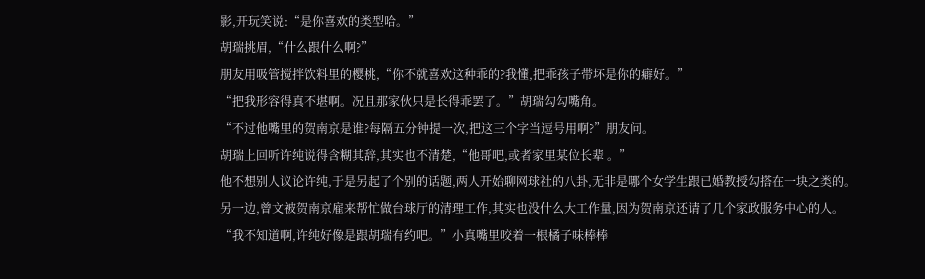影,开玩笑说:“是你喜欢的类型哈。”
胡瑞挑眉,“什么跟什么啊?”
朋友用吸管搅拌饮料里的樱桃,“你不就喜欢这种乖的?我懂,把乖孩子带坏是你的癖好。”
“把我形容得真不堪啊。况且那家伙只是长得乖罢了。”胡瑞勾勾嘴角。
“不过他嘴里的贺南京是谁?每隔五分钟提一次,把这三个字当逗号用啊?”朋友问。
胡瑞上回听许纯说得含糊其辞,其实也不清楚,“他哥吧,或者家里某位长辈 。”
他不想别人议论许纯,于是另起了个别的话题,两人开始聊网球社的八卦,无非是哪个女学生跟已婚教授勾搭在一块之类的。
另一边,曾文被贺南京雇来帮忙做台球厅的清理工作,其实也没什么大工作量,因为贺南京还请了几个家政服务中心的人。
“我不知道啊,许纯好像是跟胡瑞有约吧。”小真嘴里咬着一根橘子味棒棒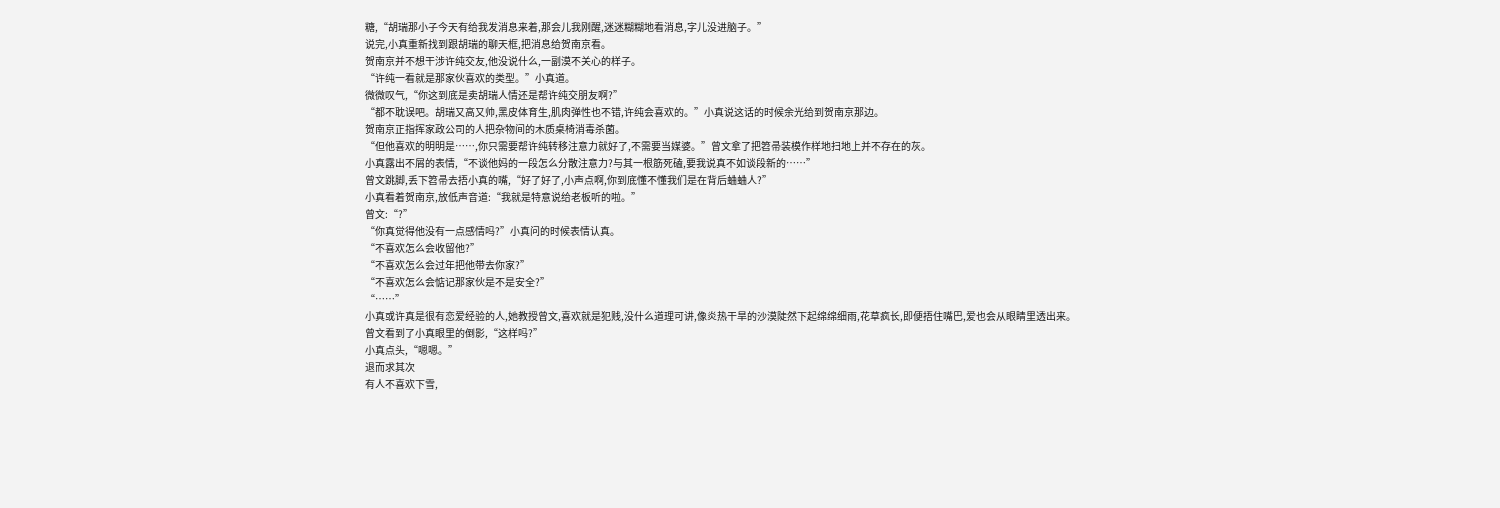糖,“胡瑞那小子今天有给我发消息来着,那会儿我刚醒,迷迷糊糊地看消息,字儿没进脑子。”
说完,小真重新找到跟胡瑞的聊天框,把消息给贺南京看。
贺南京并不想干涉许纯交友,他没说什么,一副漠不关心的样子。
“许纯一看就是那家伙喜欢的类型。”小真道。
微微叹气,“你这到底是卖胡瑞人情还是帮许纯交朋友啊?”
“都不耽误吧。胡瑞又高又帅,黑皮体育生,肌肉弹性也不错,许纯会喜欢的。”小真说这话的时候余光给到贺南京那边。
贺南京正指挥家政公司的人把杂物间的木质桌椅消毒杀菌。
“但他喜欢的明明是……,你只需要帮许纯转移注意力就好了,不需要当媒婆。”曾文拿了把笤帚装模作样地扫地上并不存在的灰。
小真露出不屑的表情,“不谈他妈的一段怎么分散注意力?与其一根筋死磕,要我说真不如谈段新的……”
曾文跳脚,丢下笤帚去捂小真的嘴,“好了好了,小声点啊,你到底懂不懂我们是在背后蛐蛐人?”
小真看着贺南京,放低声音道:“我就是特意说给老板听的啦。”
曾文:“?”
“你真觉得他没有一点感情吗?”小真问的时候表情认真。
“不喜欢怎么会收留他?”
“不喜欢怎么会过年把他带去你家?”
“不喜欢怎么会惦记那家伙是不是安全?”
“……”
小真或许真是很有恋爱经验的人,她教授曾文,喜欢就是犯贱,没什么道理可讲,像炎热干旱的沙漠陡然下起绵绵细雨,花草疯长,即便捂住嘴巴,爱也会从眼睛里透出来。
曾文看到了小真眼里的倒影,“这样吗?”
小真点头,“嗯嗯。”
退而求其次
有人不喜欢下雪,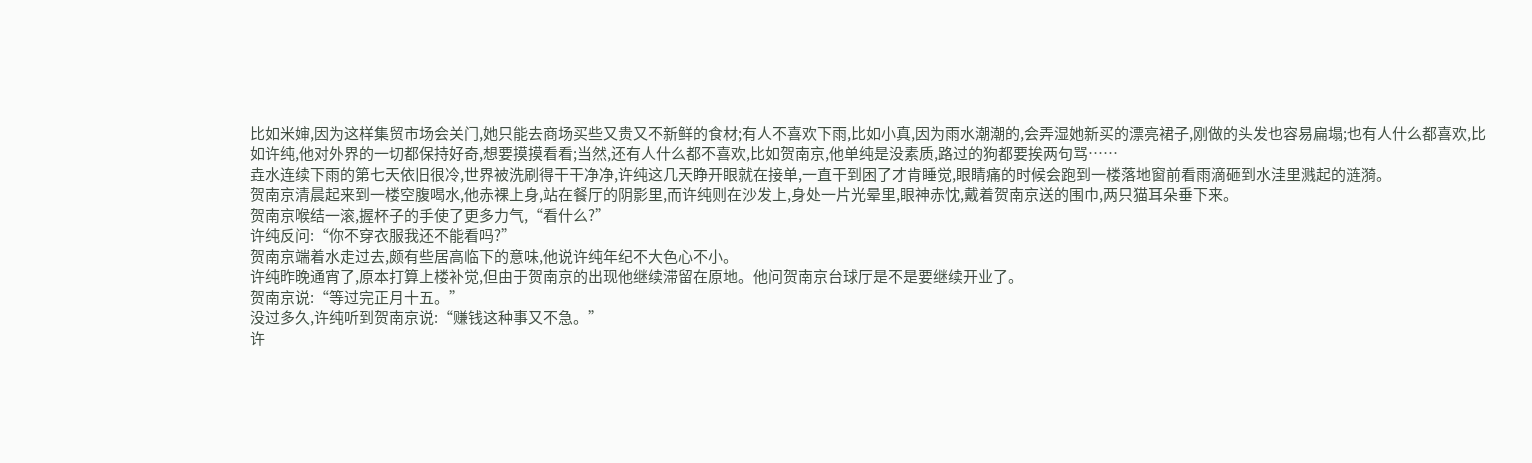比如米婶,因为这样集贸市场会关门,她只能去商场买些又贵又不新鲜的食材;有人不喜欢下雨,比如小真,因为雨水潮潮的,会弄湿她新买的漂亮裙子,刚做的头发也容易扁塌;也有人什么都喜欢,比如许纯,他对外界的一切都保持好奇,想要摸摸看看;当然,还有人什么都不喜欢,比如贺南京,他单纯是没素质,路过的狗都要挨两句骂……
垚水连续下雨的第七天依旧很冷,世界被洗刷得干干净净,许纯这几天睁开眼就在接单,一直干到困了才肯睡觉,眼睛痛的时候会跑到一楼落地窗前看雨滴砸到水洼里溅起的涟漪。
贺南京清晨起来到一楼空腹喝水,他赤裸上身,站在餐厅的阴影里,而许纯则在沙发上,身处一片光晕里,眼神赤忱,戴着贺南京送的围巾,两只猫耳朵垂下来。
贺南京喉结一滚,握杯子的手使了更多力气,“看什么?”
许纯反问:“你不穿衣服我还不能看吗?”
贺南京端着水走过去,颇有些居高临下的意味,他说许纯年纪不大色心不小。
许纯昨晚通宵了,原本打算上楼补觉,但由于贺南京的出现他继续滞留在原地。他问贺南京台球厅是不是要继续开业了。
贺南京说:“等过完正月十五。”
没过多久,许纯听到贺南京说:“赚钱这种事又不急。”
许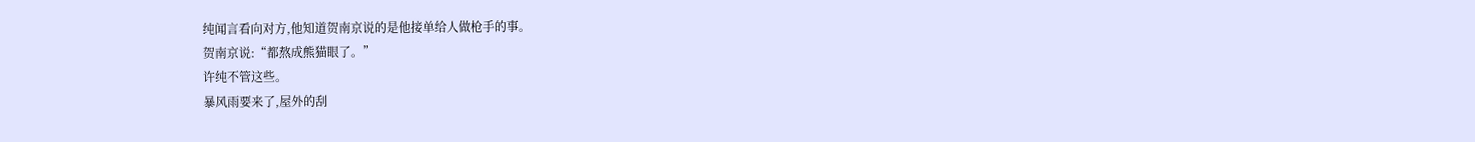纯闻言看向对方,他知道贺南京说的是他接单给人做枪手的事。
贺南京说:“都熬成熊猫眼了。”
许纯不管这些。
暴风雨要来了,屋外的刮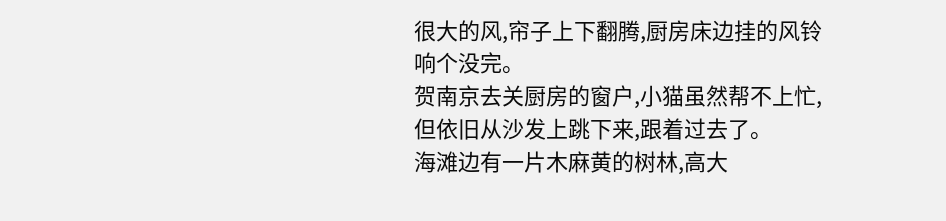很大的风,帘子上下翻腾,厨房床边挂的风铃响个没完。
贺南京去关厨房的窗户,小猫虽然帮不上忙,但依旧从沙发上跳下来,跟着过去了。
海滩边有一片木麻黄的树林,高大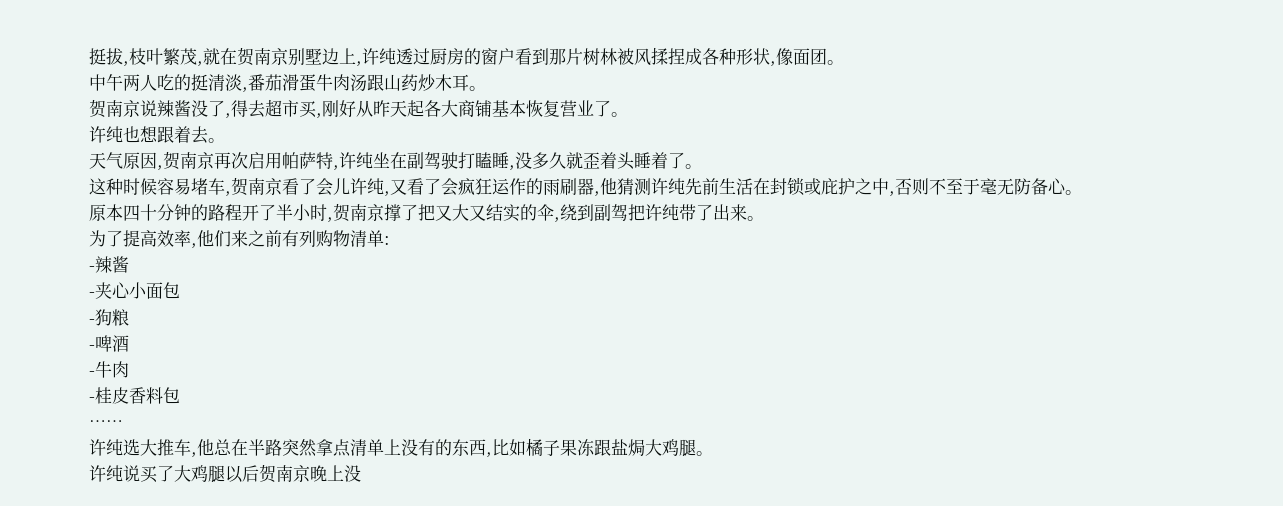挺拔,枝叶繁茂,就在贺南京别墅边上,许纯透过厨房的窗户看到那片树林被风揉捏成各种形状,像面团。
中午两人吃的挺清淡,番茄滑蛋牛肉汤跟山药炒木耳。
贺南京说辣酱没了,得去超市买,刚好从昨天起各大商铺基本恢复营业了。
许纯也想跟着去。
天气原因,贺南京再次启用帕萨特,许纯坐在副驾驶打瞌睡,没多久就歪着头睡着了。
这种时候容易堵车,贺南京看了会儿许纯,又看了会疯狂运作的雨刷器,他猜测许纯先前生活在封锁或庇护之中,否则不至于毫无防备心。
原本四十分钟的路程开了半小时,贺南京撑了把又大又结实的伞,绕到副驾把许纯带了出来。
为了提高效率,他们来之前有列购物清单:
-辣酱
-夹心小面包
-狗粮
-啤酒
-牛肉
-桂皮香料包
……
许纯选大推车,他总在半路突然拿点清单上没有的东西,比如橘子果冻跟盐焗大鸡腿。
许纯说买了大鸡腿以后贺南京晚上没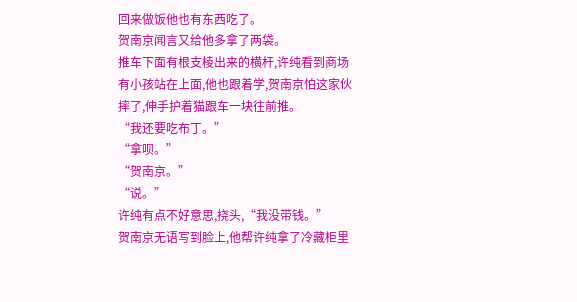回来做饭他也有东西吃了。
贺南京闻言又给他多拿了两袋。
推车下面有根支棱出来的横杆,许纯看到商场有小孩站在上面,他也跟着学,贺南京怕这家伙摔了,伸手护着猫跟车一块往前推。
“我还要吃布丁。”
“拿呗。”
“贺南京。”
“说。”
许纯有点不好意思,挠头,“我没带钱。”
贺南京无语写到脸上,他帮许纯拿了冷藏柜里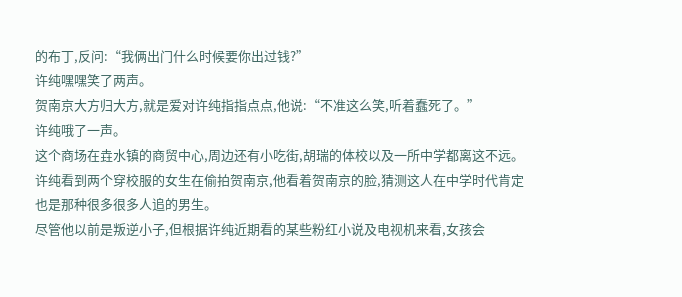的布丁,反问:“我俩出门什么时候要你出过钱?”
许纯嘿嘿笑了两声。
贺南京大方归大方,就是爱对许纯指指点点,他说:“不准这么笑,听着蠢死了。”
许纯哦了一声。
这个商场在垚水镇的商贸中心,周边还有小吃街,胡瑞的体校以及一所中学都离这不远。
许纯看到两个穿校服的女生在偷拍贺南京,他看着贺南京的脸,猜测这人在中学时代肯定也是那种很多很多人追的男生。
尽管他以前是叛逆小子,但根据许纯近期看的某些粉红小说及电视机来看,女孩会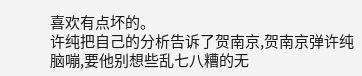喜欢有点坏的。
许纯把自己的分析告诉了贺南京,贺南京弹许纯脑嘣,要他别想些乱七八糟的无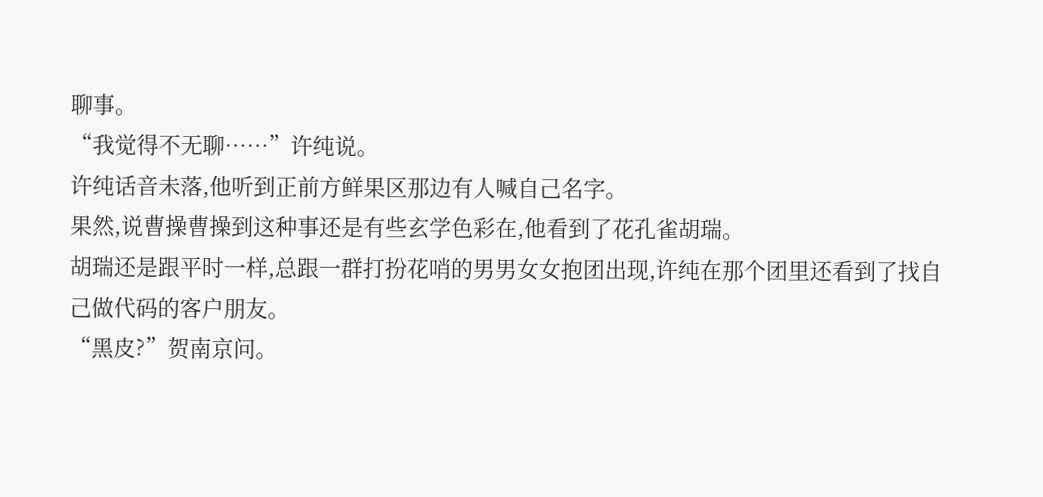聊事。
“我觉得不无聊……”许纯说。
许纯话音未落,他听到正前方鲜果区那边有人喊自己名字。
果然,说曹操曹操到这种事还是有些玄学色彩在,他看到了花孔雀胡瑞。
胡瑞还是跟平时一样,总跟一群打扮花哨的男男女女抱团出现,许纯在那个团里还看到了找自己做代码的客户朋友。
“黑皮?”贺南京问。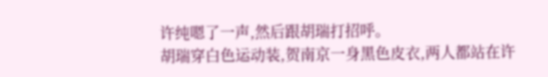许纯嗯了一声,然后跟胡瑞打招呼。
胡瑞穿白色运动装,贺南京一身黑色皮衣,两人都站在许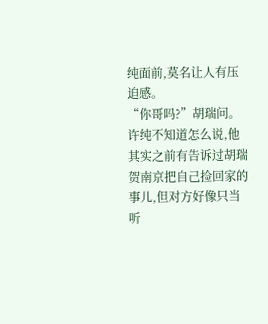纯面前,莫名让人有压迫感。
“你哥吗?”胡瑞问。
许纯不知道怎么说,他其实之前有告诉过胡瑞贺南京把自己捡回家的事儿,但对方好像只当听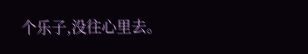个乐子,没往心里去。